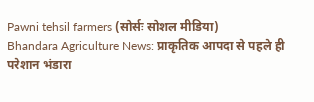Pawni tehsil farmers (सोर्सः सोशल मीडिया)
Bhandara Agriculture News: प्राकृतिक आपदा से पहले ही परेशान भंडारा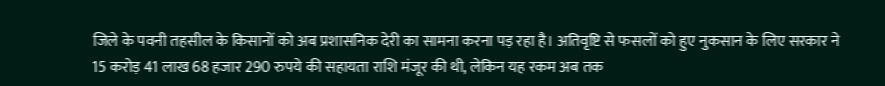जिले के पवनी तहसील के किसानों को अब प्रशासनिक देरी का सामना करना पड़ रहा है। अतिवृष्टि से फसलों को हुए नुकसान के लिए सरकार ने 15 करोड़ 41 लाख 68 हजार 290 रुपये की सहायता राशि मंजूर की थी, लेकिन यह रकम अब तक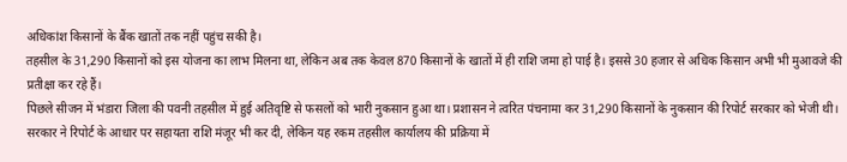अधिकांश किसानों के बैंक खातों तक नहीं पहुंच सकी है।
तहसील के 31,290 किसानों को इस योजना का लाभ मिलना था, लेकिन अब तक केवल 870 किसानों के खातों में ही राशि जमा हो पाई है। इससे 30 हजार से अधिक किसान अभी भी मुआवजे की प्रतीक्षा कर रहे हैं।
पिछले सीजन में भंडारा जिला की पवनी तहसील में हुई अतिवृष्टि से फसलों को भारी नुकसान हुआ था। प्रशासन ने त्वरित पंचनामा कर 31,290 किसानों के नुकसान की रिपोर्ट सरकार को भेजी थी। सरकार ने रिपोर्ट के आधार पर सहायता राशि मंजूर भी कर दी, लेकिन यह रकम तहसील कार्यालय की प्रक्रिया में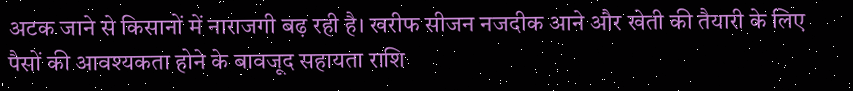अटक जाने से किसानों में नाराजगी बढ़ रही है। खरीफ सीजन नजदीक आने और खेती की तैयारी के लिए पैसों की आवश्यकता होने के बावजूद सहायता राशि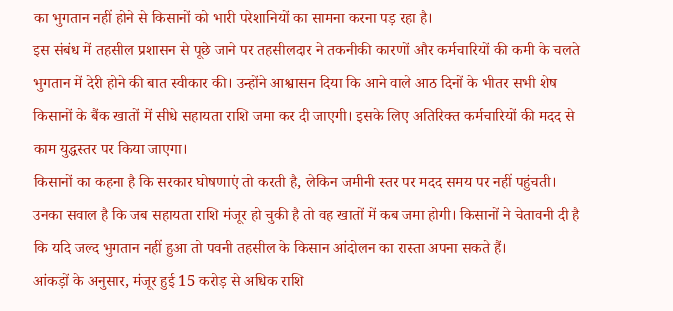का भुगतान नहीं होने से किसानों को भारी परेशानियों का सामना करना पड़ रहा है।
इस संबंध में तहसील प्रशासन से पूछे जाने पर तहसीलदार ने तकनीकी कारणों और कर्मचारियों की कमी के चलते भुगतान में देरी होने की बात स्वीकार की। उन्होंने आश्वासन दिया कि आने वाले आठ दिनों के भीतर सभी शेष किसानों के बैंक खातों में सीधे सहायता राशि जमा कर दी जाएगी। इसके लिए अतिरिक्त कर्मचारियों की मदद से काम युद्धस्तर पर किया जाएगा।
किसानों का कहना है कि सरकार घोषणाएं तो करती है, लेकिन जमीनी स्तर पर मदद समय पर नहीं पहुंचती। उनका सवाल है कि जब सहायता राशि मंजूर हो चुकी है तो वह खातों में कब जमा होगी। किसानों ने चेतावनी दी है कि यदि जल्द भुगतान नहीं हुआ तो पवनी तहसील के किसान आंदोलन का रास्ता अपना सकते हैं।
आंकड़ों के अनुसार, मंजूर हुई 15 करोड़ से अधिक राशि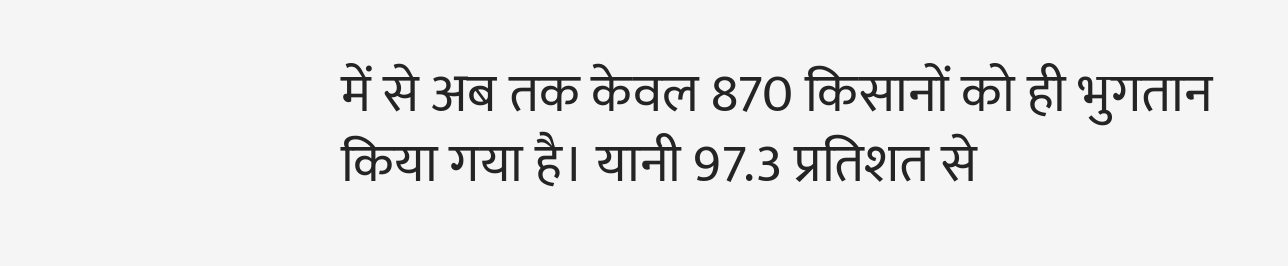में से अब तक केवल 870 किसानों को ही भुगतान किया गया है। यानी 97.3 प्रतिशत से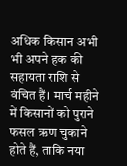अधिक किसान अभी भी अपने हक की सहायता राशि से वंचित हैं। मार्च महीने में किसानों को पुराने फसल ऋण चुकाने होते हैं, ताकि नया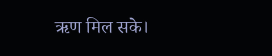ऋण मिल सके।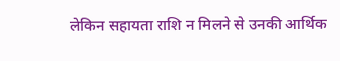लेकिन सहायता राशि न मिलने से उनकी आर्थिक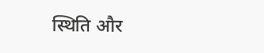स्थिति और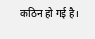कठिन हो गई है।